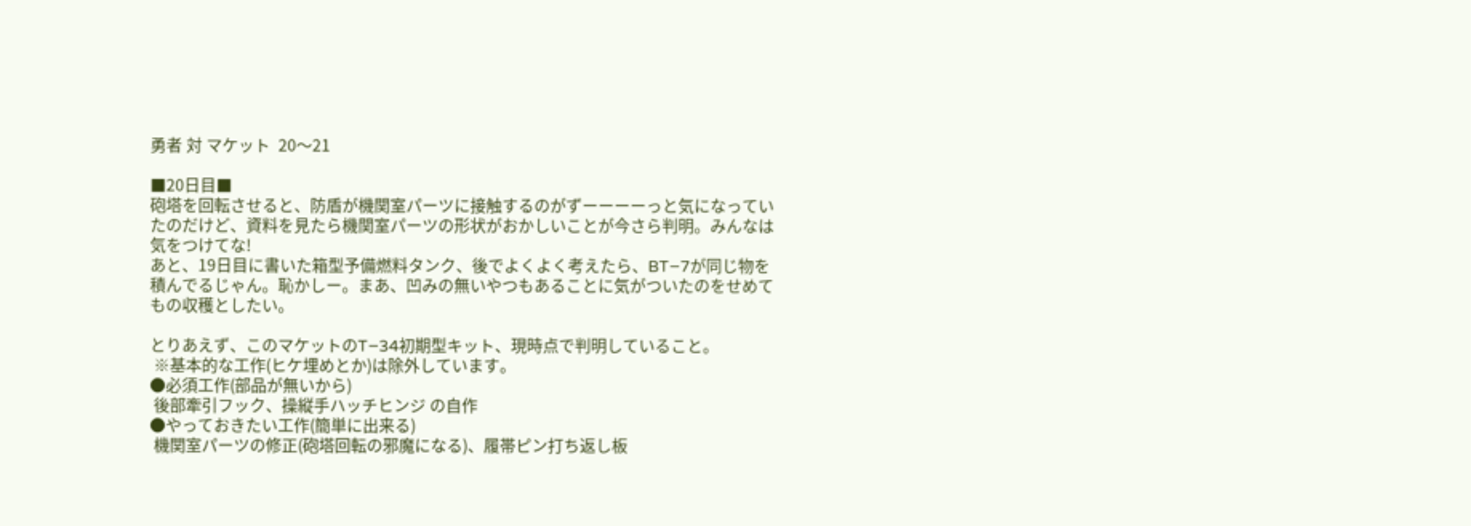勇者 対 マケット  20〜21

■20日目■
砲塔を回転させると、防盾が機関室パーツに接触するのがずーーーーっと気になっていたのだけど、資料を見たら機関室パーツの形状がおかしいことが今さら判明。みんなは気をつけてな!
あと、19日目に書いた箱型予備燃料タンク、後でよくよく考えたら、BT−7が同じ物を積んでるじゃん。恥かしー。まあ、凹みの無いやつもあることに気がついたのをせめてもの収穫としたい。

とりあえず、このマケットのT−34初期型キット、現時点で判明していること。
 ※基本的な工作(ヒケ埋めとか)は除外しています。
●必須工作(部品が無いから)
 後部牽引フック、操縦手ハッチヒンジ の自作
●やっておきたい工作(簡単に出来る)
 機関室パーツの修正(砲塔回転の邪魔になる)、履帯ピン打ち返し板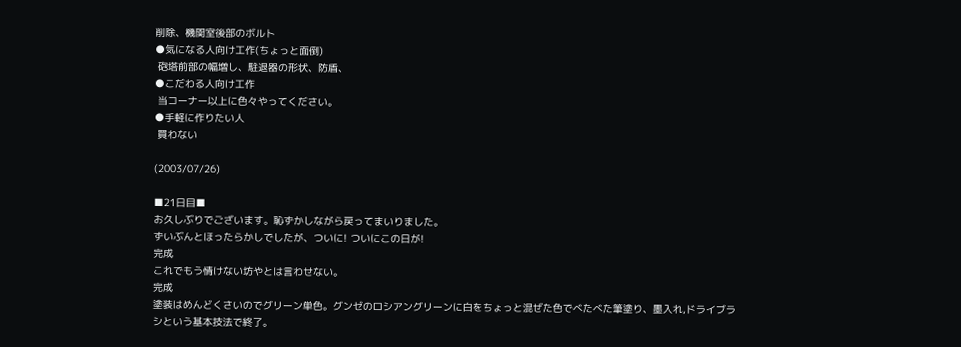削除、機関室後部のボルト
●気になる人向け工作(ちょっと面倒)
 砲塔前部の幅増し、駐退器の形状、防盾、
●こだわる人向け工作
 当コーナー以上に色々やってください。
●手軽に作りたい人
 買わない

(2003/07/26)

■21日目■
お久しぶりでございます。恥ずかしながら戻ってまいりました。
ずいぶんとほったらかしでしたが、ついに! ついにこの日が!
完成
これでもう情けない坊やとは言わせない。
完成
塗装はめんどくさいのでグリーン単色。グンゼのロシアングリーンに白をちょっと混ぜた色でべたべた筆塗り、墨入れ,ドライブラシという基本技法で終了。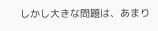しかし大きな問題は、あまり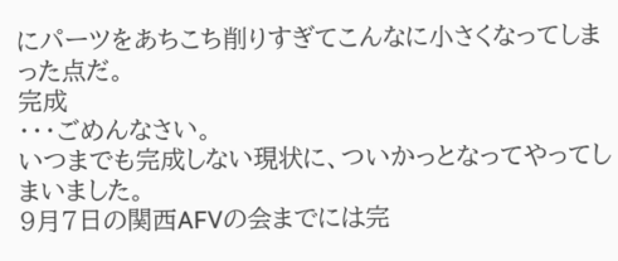にパーツをあちこち削りすぎてこんなに小さくなってしまった点だ。
完成
・・・ごめんなさい。
いつまでも完成しない現状に、ついかっとなってやってしまいました。
9月7日の関西AFVの会までには完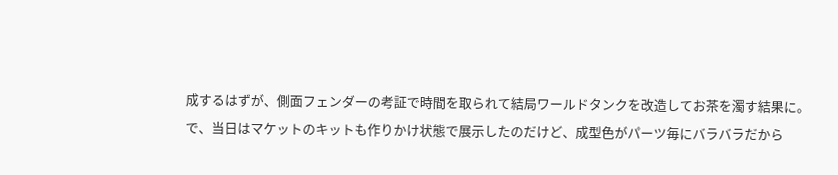成するはずが、側面フェンダーの考証で時間を取られて結局ワールドタンクを改造してお茶を濁す結果に。
で、当日はマケットのキットも作りかけ状態で展示したのだけど、成型色がパーツ毎にバラバラだから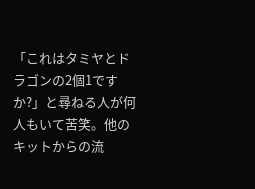「これはタミヤとドラゴンの2個1ですか?」と尋ねる人が何人もいて苦笑。他のキットからの流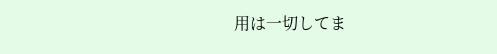用は一切してま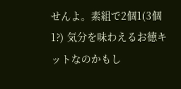せんよ。素組で2個1(3個1?) 気分を味わえるお徳キットなのかもし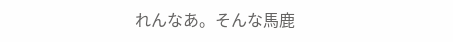れんなあ。そんな馬鹿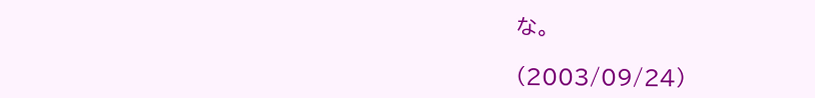な。

(2003/09/24)